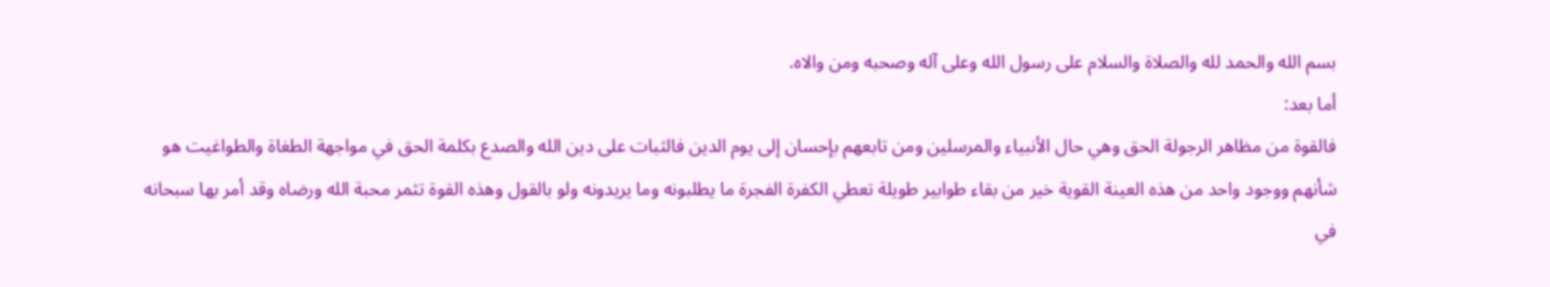بسم الله والحمد لله والصلاة والسلام على رسول الله وعلى آله وصحبه ومن والاه.
أما بعد:
فالقوة من مظاهر الرجولة الحق وهي حال الأنبياء والمرسلين ومن تابعهم بإحسان إلى يوم الدين فالثبات على دين الله والصدع بكلمة الحق في مواجهة الطغاة والطواغيت هو شأنهم ووجود واحد من هذه العينة القوية خير من بقاء طوابير طويلة تعطي الكفرة الفجرة ما يطلبونه وما يريدونه ولو بالقول وهذه القوة تثمر محبة الله ورضاه وقد أمر بها سبحانه في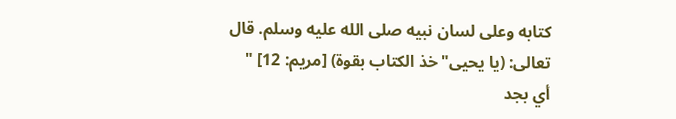كتابه وعلى لسان نبيه صلى الله عليه وسلم. قال تعالى: (يا يحيى"خذ الكتاب بقوة) [مريم: 12] "
أي بجد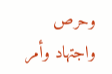وحرص واجتهاد وأمر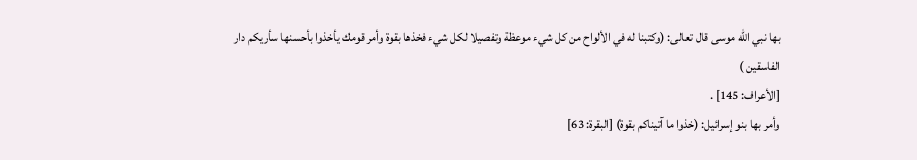بها نبي الله موسى قال تعالى: (وكتبنا له في الألواح من كل شيء موعظة وتفصيلا لكل شيء فخذها بقوة وأمر قومك يأخذوا بأحسنها سأريكم دار الفاسقين )
[الأعراف: 145] .
وأمر بها بنو إسرائيل: (خذوا ما آتيناكم بقوة) [البقرة: 63]